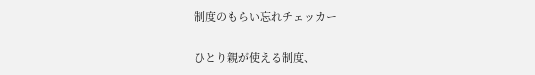制度のもらい忘れチェッカー

ひとり親が使える制度、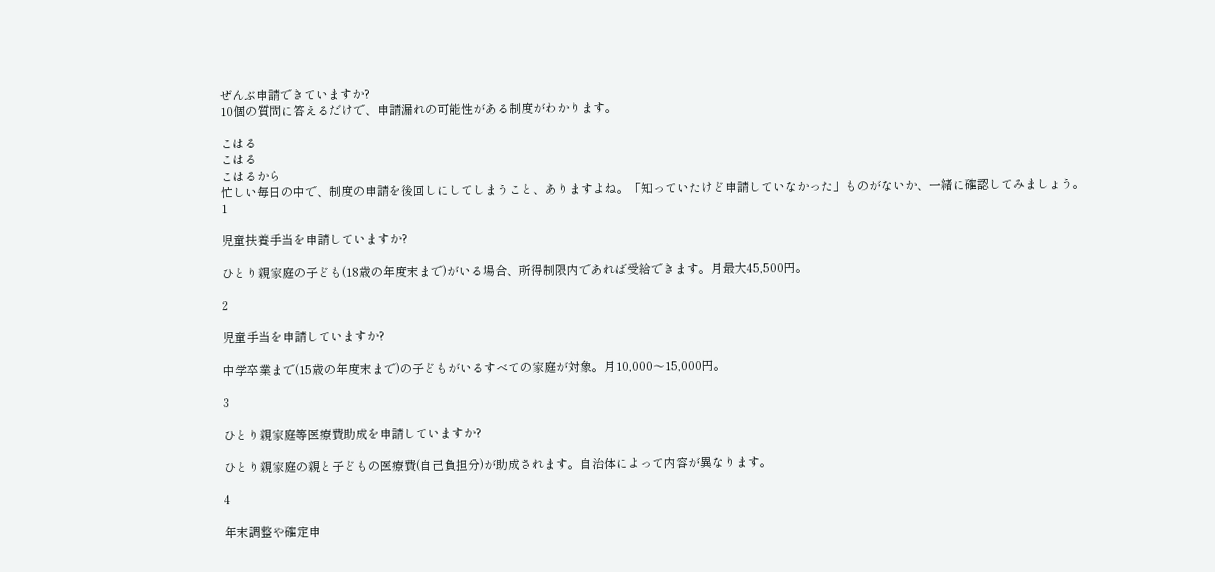ぜんぶ申請できていますか?
10個の質問に答えるだけで、申請漏れの可能性がある制度がわかります。

こはる
こはる
こはるから
忙しい毎日の中で、制度の申請を後回しにしてしまうこと、ありますよね。「知っていたけど申請していなかった」ものがないか、一緒に確認してみましょう。
1

児童扶養手当を申請していますか?

ひとり親家庭の子ども(18歳の年度末まで)がいる場合、所得制限内であれば受給できます。月最大45,500円。

2

児童手当を申請していますか?

中学卒業まで(15歳の年度末まで)の子どもがいるすべての家庭が対象。月10,000〜15,000円。

3

ひとり親家庭等医療費助成を申請していますか?

ひとり親家庭の親と子どもの医療費(自己負担分)が助成されます。自治体によって内容が異なります。

4

年末調整や確定申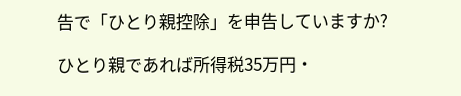告で「ひとり親控除」を申告していますか?

ひとり親であれば所得税35万円・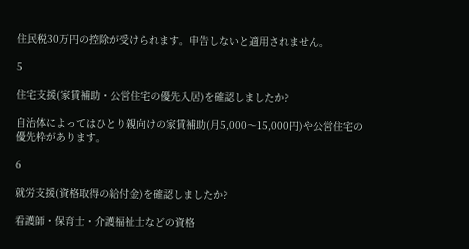住民税30万円の控除が受けられます。申告しないと適用されません。

5

住宅支援(家賃補助・公営住宅の優先入居)を確認しましたか?

自治体によってはひとり親向けの家賃補助(月5,000〜15,000円)や公営住宅の優先枠があります。

6

就労支援(資格取得の給付金)を確認しましたか?

看護師・保育士・介護福祉士などの資格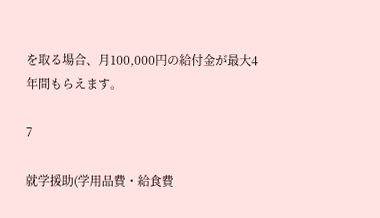を取る場合、月100,000円の給付金が最大4年間もらえます。

7

就学援助(学用品費・給食費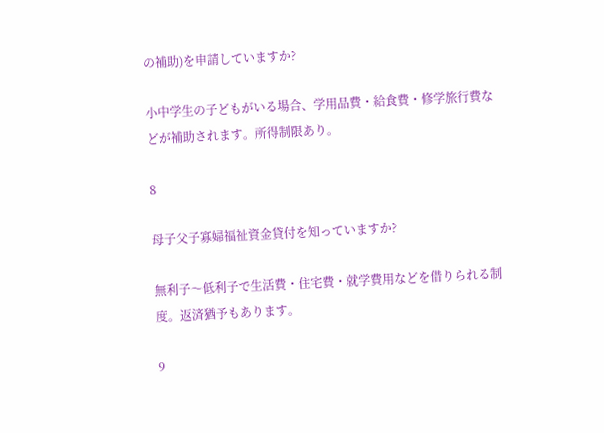の補助)を申請していますか?

小中学生の子どもがいる場合、学用品費・給食費・修学旅行費などが補助されます。所得制限あり。

8

母子父子寡婦福祉資金貸付を知っていますか?

無利子〜低利子で生活費・住宅費・就学費用などを借りられる制度。返済猶予もあります。

9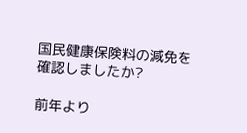国民健康保険料の減免を確認しましたか?

前年より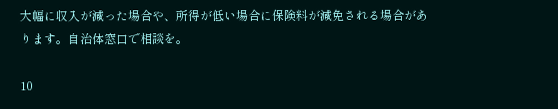大幅に収入が減った場合や、所得が低い場合に保険料が減免される場合があります。自治体窓口で相談を。

10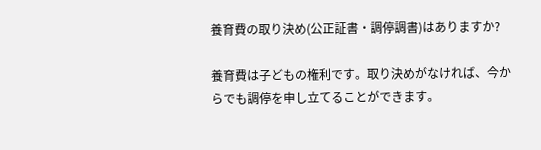養育費の取り決め(公正証書・調停調書)はありますか?

養育費は子どもの権利です。取り決めがなければ、今からでも調停を申し立てることができます。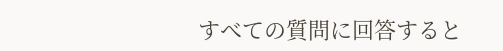すべての質問に回答すると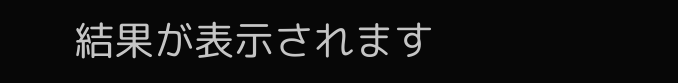結果が表示されます